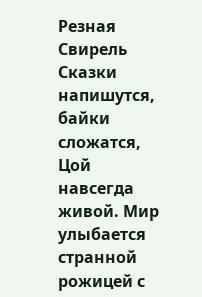Резная Свирель
Сказки напишутся, байки сложатся, Цой навсегда живой. Мир улыбается странной рожицей с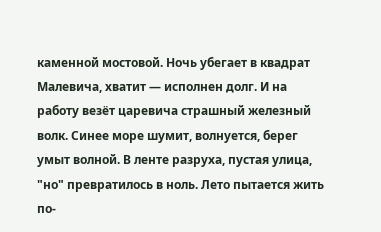каменной мостовой. Ночь убегает в квадрат Малевича, хватит — исполнен долг. И на работу везёт царевича страшный железный волк. Синее море шумит, волнуется, берег умыт волной. В ленте разруха, пустая улица, "но" превратилось в ноль. Лето пытается жить по-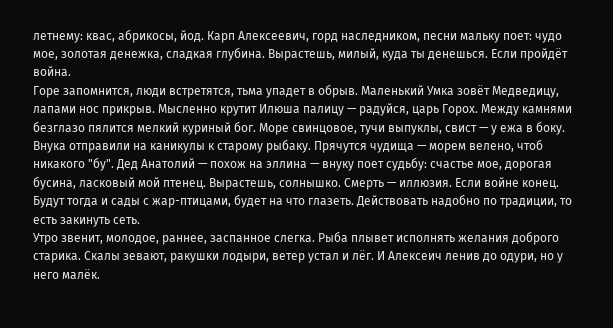летнему: квас, абрикосы, йод. Карп Алексеевич, горд наследником, песни мальку поет: чудо мое, золотая денежка, сладкая глубина. Вырастешь, милый, куда ты денешься. Если пройдёт война.
Горе запомнится, люди встретятся, тьма упадет в обрыв. Маленький Умка зовёт Медведицу, лапами нос прикрыв. Мысленно крутит Илюша палицу — радуйся, царь Горох. Между камнями безглазо пялится мелкий куриный бог. Море свинцовое, тучи выпуклы, свист — у ежа в боку. Внука отправили на каникулы к старому рыбаку. Прячутся чудища — морем велено, чтоб никакого "бу". Дед Анатолий — похож на эллина — внуку поет судьбу: счастье мое, дорогая бусина, ласковый мой птенец. Вырастешь, солнышко. Смерть — иллюзия. Если войне конец. Будут тогда и сады с жар-птицами, будет на что глазеть. Действовать надобно по традиции, то есть закинуть сеть.
Утро звенит, молодое, раннее, заспанное слегка. Рыба плывет исполнять желания доброго старика. Скалы зевают, ракушки лодыри, ветер устал и лёг. И Алексеич ленив до одури, но у него малёк.